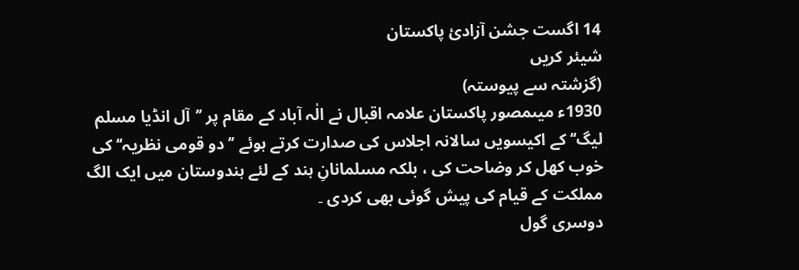14 اگست جشن آزادیٔ پاکستان
شیئر کریں
(گزشتہ سے پیوستہ)
1930ء میںمصور پاکستان علامہ اقبال نے الٰہ آباد کے مقام پر ’’آل انڈیا مسلم لیگ‘‘ کے اکیسویں سالانہ اجلاس کی صدارت کرتے ہوئے ’’دو قومی نظریہ‘‘ کی خوب کھل کر وضاحت کی ، بلکہ مسلمانانِ ہند کے لئے ہندوستان میں ایک الگ مملکت کے قیام کی پیش گوئی بھی کردی ۔
دوسری گول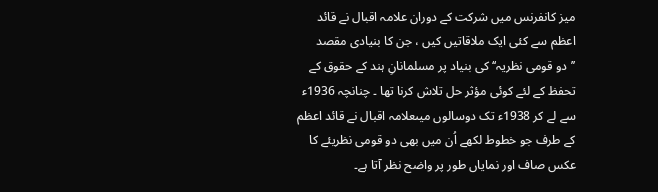میز کانفرنس میں شرکت کے دوران علامہ اقبال نے قائد اعظم سے کئی ایک ملاقاتیں کیں ، جن کا بنیادی مقصد ’’دو قومی نظریہ‘‘ کی بنیاد پر مسلمانانِ ہند کے حقوق کے تحفظ کے لئے کوئی مؤثر حل تلاش کرنا تھا ۔ چنانچہ 1936ء سے لے کر 1938ء تک دوسالوں میںعلامہ اقبال نے قائد اعظم کے طرف جو خطوط لکھے اُن میں بھی دو قومی نظریئے کا عکس صاف اور نمایاں طور پر واضح نظر آتا ہے۔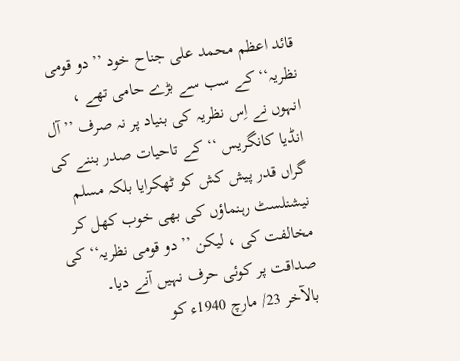قائد اعظم محمد علی جناح خود ’’دو قومی نظریہ‘‘ کے سب سے بڑے حامی تھے ، انہوں نے اِس نظریہ کی بنیاد پر نہ صرف ’’آل انڈیا کانگریس ‘‘ کے تاحیات صدر بننے کی گراں قدر پیش کش کو ٹھکرایا بلکہ مسلم نیشنلسٹ رہنماؤں کی بھی خوب کھل کر مخالفت کی ، لیکن ’’دو قومی نظریہ‘‘ کی صداقت پر کوئی حرف نہیں آنے دیا۔
بالآخر 23/ مارچ 1940ء کو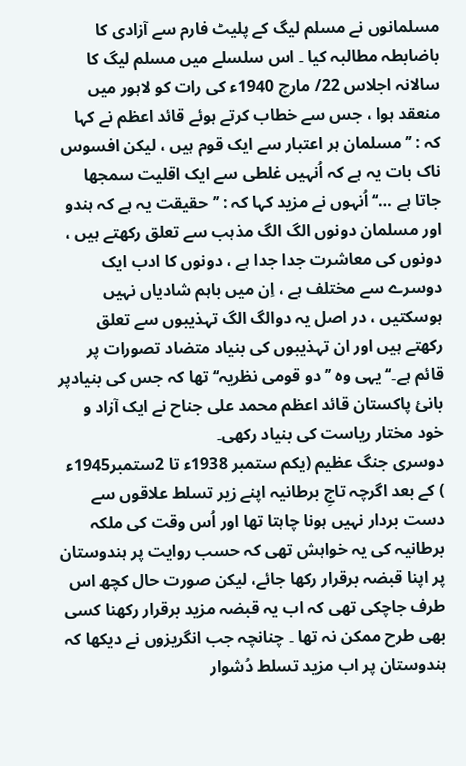مسلمانوں نے مسلم لیگ کے پلیٹ فارم سے آزادی کا باضابطہ مطالبہ کیا ۔ اس سلسلے میں مسلم لیگ کا سالانہ اجلاس 22/ مارچ 1940ء کی رات کو لاہور میں منعقد ہوا ، جس سے خطاب کرتے ہوئے قائد اعظم نے کہا کہ : ’’مسلمان ہر اعتبار سے ایک قوم ہیں ، لیکن افسوس ناک بات یہ ہے کہ اُنہیں غلطی سے ایک اقلیت سمجھا جاتا ہے …‘‘ اُنہوں نے مزید کہا کہ : ’’حقیقت یہ ہے کہ ہندو اور مسلمان دونوں الگ الگ مذہب سے تعلق رکھتے ہیں ، دونوں کی معاشرت جدا جدا ہے ، دونوں کا ادب ایک دوسرے سے مختلف ہے ، اِن میں باہم شادیاں نہیں ہوسکتیں ، در اصل یہ دوالگ الگ تہذیبوں سے تعلق رکھتے ہیں اور ان تہذیبوں کی بنیاد متضاد تصورات پر قائم ہے۔‘‘یہی وہ ’’دو قومی نظریہ‘‘ تھا کہ جس کی بنیادپر بانیٔ پاکستان قائد اعظم محمد علی جناح نے ایک آزاد و خود مختار ریاست کی بنیاد رکھی۔
دوسری جنگ عظیم (یکم ستمبر 1938ء تا 2ستمبر1945ء ) کے بعد اگرچہ تاجِ برطانیہ اپنے زیر تسلط علاقوں سے دست بردار نہیں ہونا چاہتا تھا اور اُس وقت کی ملکہ برطانیہ کی یہ خواہش تھی کہ حسب روایت پر ہندوستان پر اپنا قبضہ برقرار رکھا جائے، لیکن صورت حال کچھ اس طرف جاچکی تھی کہ اب یہ قبضہ مزید برقرار رکھنا کسی بھی طرح ممکن نہ تھا ۔ چنانچہ جب انگریزوں نے دیکھا کہ ہندوستان پر اب مزید تسلط دُشوار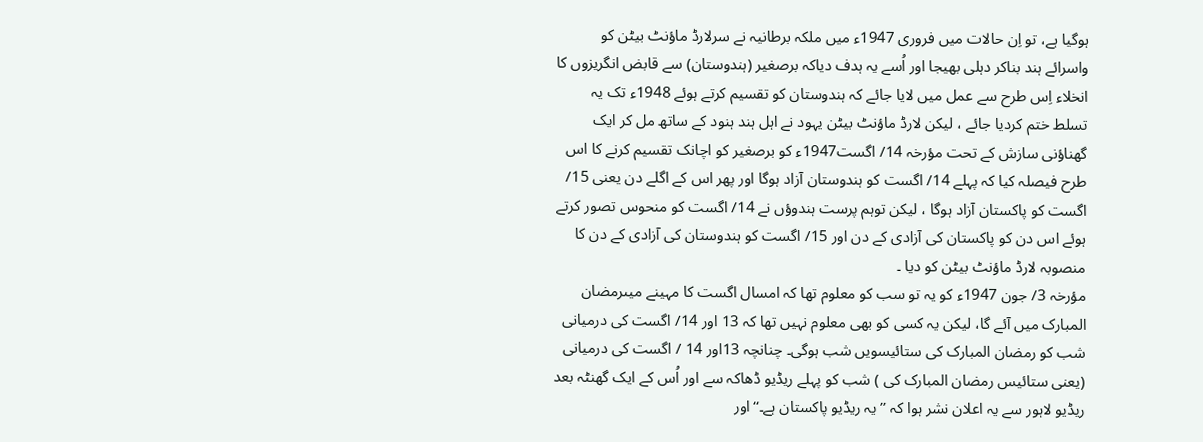ہوگیا ہے، تو اِن حالات میں فروری 1947ء میں ملکہ برطانیہ نے سرلارڈ ماؤنٹ بیٹن کو واسرائے ہند بناکر دہلی بھیجا اور اُسے یہ ہدف دیاکہ برصغیر (ہندوستان) سے قابض انگریزوں کا انخلاء اِس طرح سے عمل میں لایا جائے کہ ہندوستان کو تقسیم کرتے ہوئے 1948ء تک یہ تسلط ختم کردیا جائے ، لیکن لارڈ ماؤنٹ بیٹن یہود نے اہل ہند ہنود کے ساتھ مل کر ایک گھناؤنی سازش کے تحت مؤرخہ 14/ اگست1947ء کو برصغیر کو اچانک تقسیم کرنے کا اس طرح فیصلہ کیا کہ پہلے 14/ اگست کو ہندوستان آزاد ہوگا اور پھر اس کے اگلے دن یعنی 15/ اگست کو پاکستان آزاد ہوگا ، لیکن توہم پرست ہندوؤں نے 14/ اگست کو منحوس تصور کرتے ہوئے اس دن کو پاکستان کی آزادی کے دن اور 15/ اگست کو ہندوستان کی آزادی کے دن کا منصوبہ لارڈ ماؤنٹ بیٹن کو دیا ۔
مؤرخہ 3/ جون 1947ء کو یہ تو سب کو معلوم تھا کہ امسال اگست کا مہینے میںرمضان المبارک میں آئے گا، لیکن یہ کسی کو بھی معلوم نہیں تھا کہ 13 اور 14/ اگست کی درمیانی شب کو رمضان المبارک کی ستائیسویں شب ہوگی۔ چنانچہ 13اور 14 / اگست کی درمیانی (یعنی ستائیس رمضان المبارک کی ) شب کو پہلے ریڈیو ڈھاکہ سے اور اُس کے ایک گھنٹہ بعد ریڈیو لاہور سے یہ اعلان نشر ہوا کہ ’’یہ ریڈیو پاکستان ہے۔‘‘اور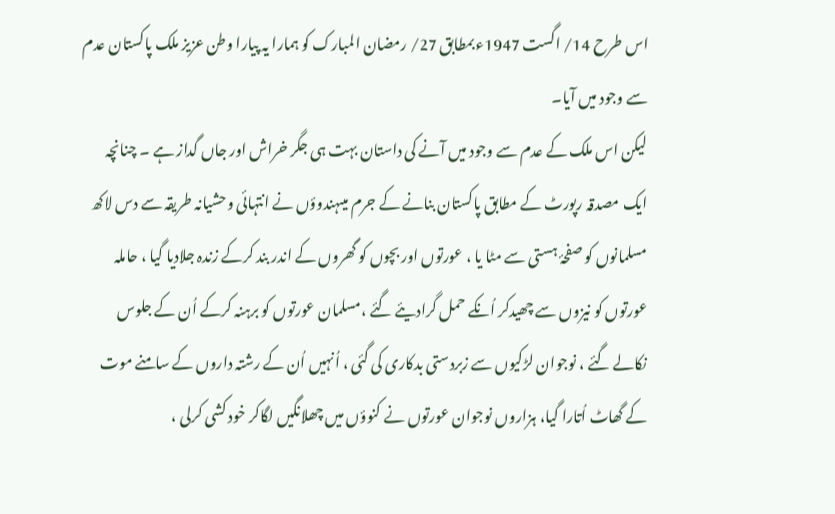اس طرح 14/ اگست 1947ء بمطابق 27/ رمضان المبارک کو ہمارا یہ پیارا وطن عزیز ملک پاکستان عدم سے وجود میں آیا۔
لیکن اس ملک کے عدم سے وجود میں آنے کی داستان بہت ہی جگر خراش اور جاں گداز ہے ۔ چنانچہ ایک مصدقہ رپورٹ کے مطابق پاکستان بنانے کے جرم میںہندوؤں نے انتہائی وحشیانہ طریقہ سے دس لاکھ مسلمانوں کو صفحۂ ہستی سے مٹا یا ، عورتوں اور بچوں کو گھروں کے اندر بند کرکے زندہ جلادیا گیا ، حاملہ عورتوں کو نیزوں سے چھیدکر اُنکے حمل گرادیئے گئے ،مسلمان عورتوں کو برہنہ کرکے اُن کے جلوس نکالے گئے ، نوجوان لڑکیوں سے زبردستی بدکاری کی گئی ، اُنہیں اُن کے رشتہ داروں کے سامنے موت کے گھاٹ اُتارا گیا، ہزاروں نوجوان عورتوں نے کنوؤں میں چھلانگیں لگاکر خود کشی کرلی ،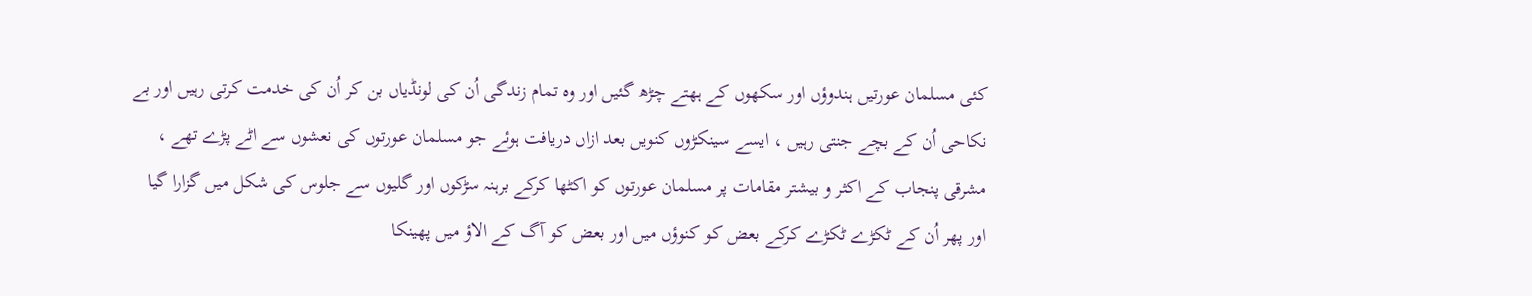کئی مسلمان عورتیں ہندوؤں اور سکھوں کے ہھتے چڑھ گئیں اور وہ تمام زندگی اُن کی لونڈیاں بن کر اُن کی خدمت کرتی رہیں اور بے نکاحی اُن کے بچے جنتی رہیں ، ایسے سینکڑوں کنویں بعد ازاں دریافت ہوئے جو مسلمان عورتوں کی نعشوں سے اٹے پڑے تھے ، مشرقی پنجاب کے اکثر و بیشتر مقامات پر مسلمان عورتوں کو اکٹھا کرکے برہنہ سڑکوں اور گلیوں سے جلوس کی شکل میں گزارا گیا اور پھر اُن کے ٹکڑے ٹکڑے کرکے بعض کو کنوؤں میں اور بعض کو آگ کے الاؤ میں پھینکا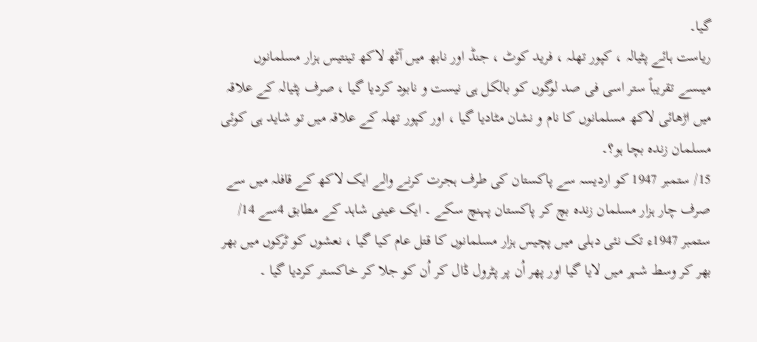گیا۔
ریاست ہائے پٹیالہ ، کپور تھلہ ، فرید کوٹ ، جنڈ اور نابھ میں آٹھ لاکھ تینتیس ہزار مسلمانوں میںسے تقریباً ستر اسی فی صد لوگوں کو بالکل ہی نیست و نابود کردیا گیا ، صرف پٹیالہ کے علاقہ میں اڑھائی لاکھ مسلمانوں کا نام و نشان مٹادیا گیا ، اور کپور تھلہ کے علاقہ میں تو شاید ہی کوئی مسلمان زندہ بچا ہو؟۔
15/ ستمبر 1947 کو اردیسہ سے پاکستان کی طرف ہجرت کرنے والے ایک لاکھ کے قافلہ میں سے صرف چار ہزار مسلمان زندہ بچ کر پاکستان پہنچ سکے ۔ ایک عینی شاہد کے مطابق 4سے 14/ ستمبر 1947ء تک نئی دہلی میں پچیس ہزار مسلمانوں کا قتل عام کیا گیا ، نعشوں کو ٹرکوں میں بھر بھر کر وسط شہر میں لایا گیا اور پھر اُن پر پٹرول ڈال کر اُن کو جلا کر خاکستر کردیا گیا ۔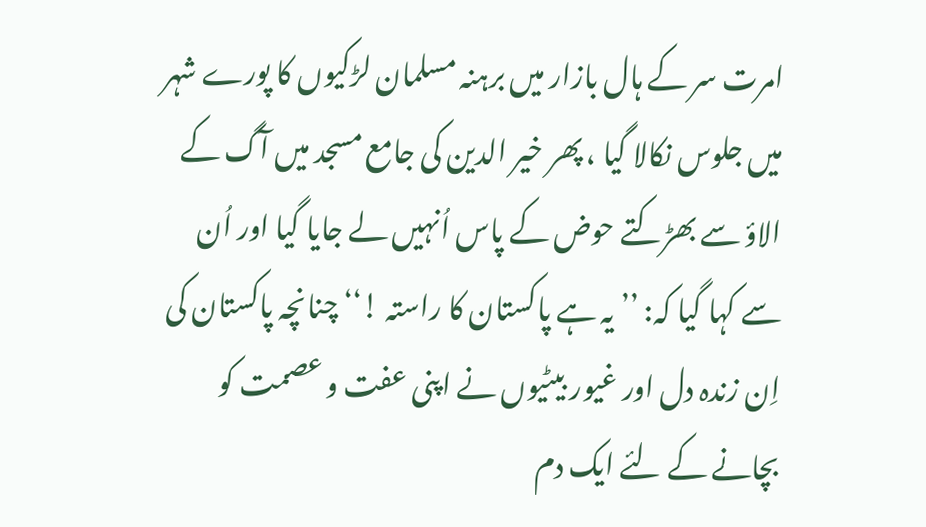امرت سر کے ہال بازار میں برہنہ مسلمان لڑکیوں کا پورے شہر میں جلوس نکالا گیا ، پھر خیر الدین کی جامع مسجد میں آگ کے الاؤ سے بھڑکتے حوض کے پاس اُنہیں لے جایا گیا اور اُن سے کہا گیا کہ: ’’ یہ ہے پاکستان کا راستہ !‘‘ چنانچہ پاکستان کی اِن زندہ دل اور غیور بیٹیوں نے اپنی عفت و عصمت کو بچانے کے لئے ایک دم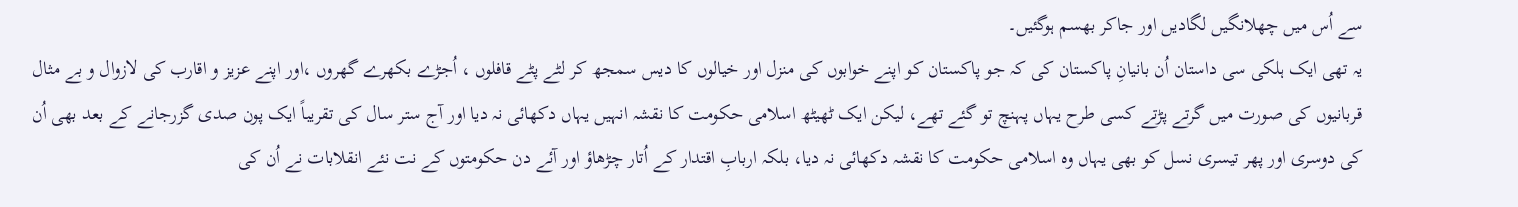سے اُس میں چھلانگیں لگادیں اور جاکر بھسم ہوگئیں۔
یہ تھی ایک ہلکی سی داستان اُن بانیانِ پاکستان کی کہ جو پاکستان کو اپنے خوابوں کی منزل اور خیالوں کا دیس سمجھ کر لٹے پٹے قافلوں ، اُجڑے بکھرے گھروں ،اور اپنے عزیز و اقارب کی لازوال و بے مثال قربانیوں کی صورت میں گرتے پڑتے کسی طرح یہاں پہنچ تو گئے تھے، لیکن ایک ٹھیٹھ اسلامی حکومت کا نقشہ انہیں یہاں دکھائی نہ دیا اور آج ستر سال کی تقریباً ایک پون صدی گزرجانے کے بعد بھی اُن کی دوسری اور پھر تیسری نسل کو بھی یہاں وہ اسلامی حکومت کا نقشہ دکھائی نہ دیا، بلکہ اربابِ اقتدار کے اُتار چڑھاؤ اور آئے دن حکومتوں کے نت نئے انقلابات نے اُن کی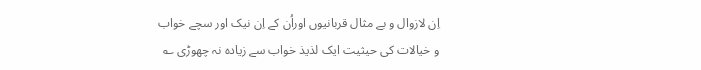اِن لازوال و بے مثال قربانیوں اوراُن کے اِن نیک اور سچے خواب و خیالات کی حیثیت ایک لذیذ خواب سے زیادہ نہ چھوڑی ؎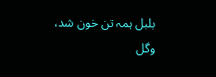بلبل ہمہ تن خون شد، وگل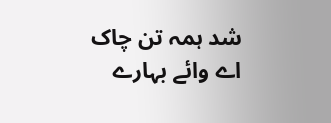شد ہمہ تن چاک
اے وائے بہارے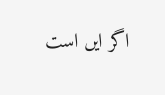اگر ایں است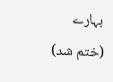بہارے
(ختم شد)